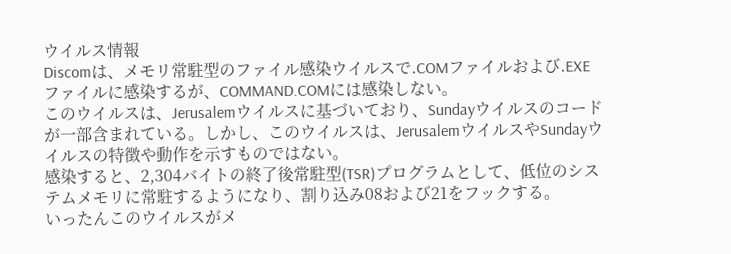ウイルス情報
Discomは、メモリ常駐型のファイル感染ウイルスで.COMファイルおよび.EXEファイルに感染するが、COMMAND.COMには感染しない。
このウイルスは、Jerusalemウイルスに基づいており、Sundayウイルスのコードが一部含まれている。しかし、このウイルスは、JerusalemウイルスやSundayウイルスの特徴や動作を示すものではない。
感染すると、2,304バイトの終了後常駐型(TSR)プログラムとして、低位のシステムメモリに常駐するようになり、割り込み08および21をフックする。
いったんこのウイルスがメ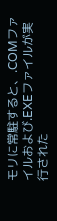モリに常駐すると、.COMファイルおよび.EXEファイルが実行された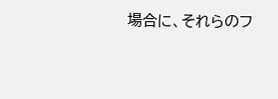場合に、それらのフ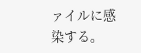ァイルに感染する。